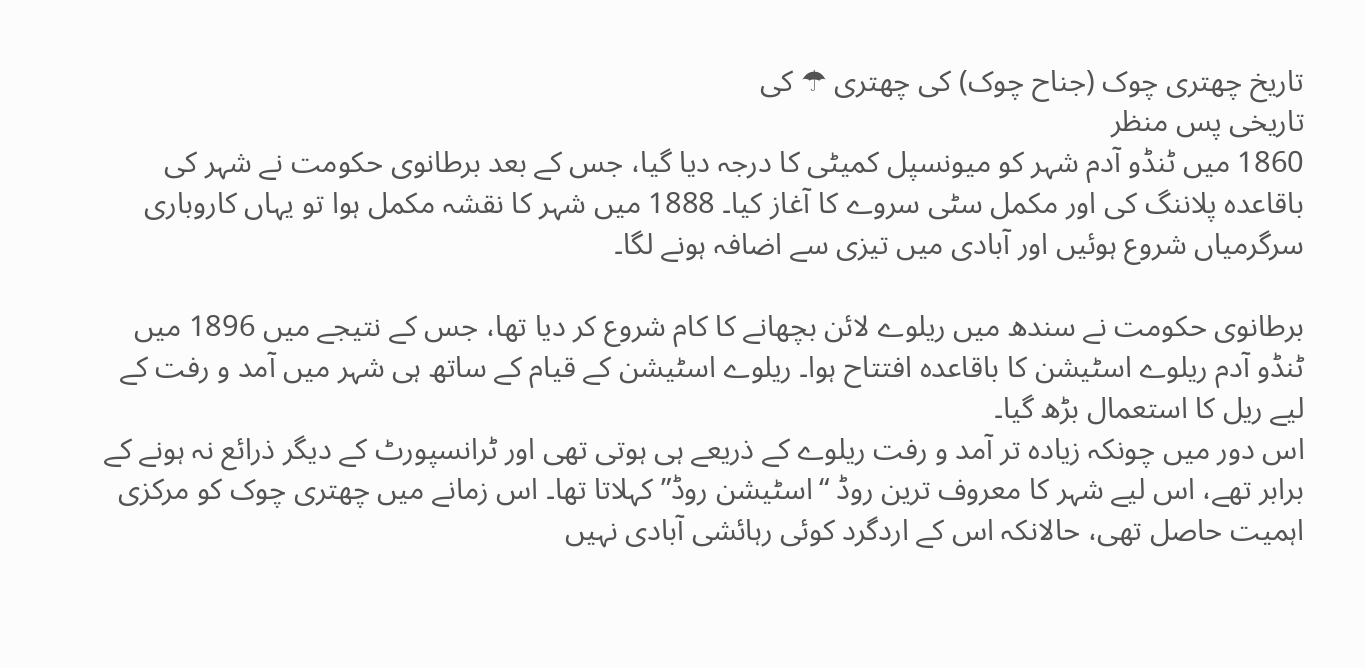تاریخ چھتری چوک (جناح چوک) کی چھتری ☂ کی
تاریخی پس منظر
1860 میں ٹنڈو آدم شہر کو میونسپل کمیٹی کا درجہ دیا گیا، جس کے بعد برطانوی حکومت نے شہر کی باقاعدہ پلاننگ کی اور مکمل سٹی سروے کا آغاز کیا۔ 1888 میں شہر کا نقشہ مکمل ہوا تو یہاں کاروباری سرگرمیاں شروع ہوئیں اور آبادی میں تیزی سے اضافہ ہونے لگا۔

برطانوی حکومت نے سندھ میں ریلوے لائن بچھانے کا کام شروع کر دیا تھا، جس کے نتیجے میں 1896 میں ٹنڈو آدم ریلوے اسٹیشن کا باقاعدہ افتتاح ہوا۔ ریلوے اسٹیشن کے قیام کے ساتھ ہی شہر میں آمد و رفت کے لیے ریل کا استعمال بڑھ گیا۔
اس دور میں چونکہ زیادہ تر آمد و رفت ریلوے کے ذریعے ہی ہوتی تھی اور ٹرانسپورٹ کے دیگر ذرائع نہ ہونے کے برابر تھے، اس لیے شہر کا معروف ترین روڈ “اسٹیشن روڈ” کہلاتا تھا۔ اس زمانے میں چھتری چوک کو مرکزی اہمیت حاصل تھی، حالانکہ اس کے اردگرد کوئی رہائشی آبادی نہیں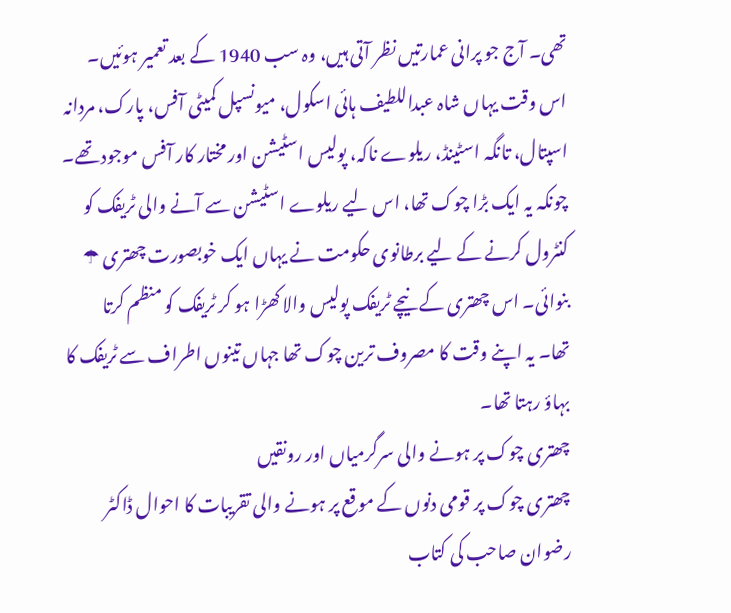تھی۔ آج جو پرانی عمارتیں نظر آتی ہیں، وہ سب 1940 کے بعد تعمیر ہوئیں۔ اس وقت یہاں شاہ عبداللطیف ہائی اسکول، میونسپل کمیٹی آفس، پارک، مردانہ اسپتال، تانگہ اسٹینڈ، ریلوے ناکہ، پولیس اسٹیشن اور مختار کار آفس موجود تھے۔
چونکہ یہ ایک بڑا چوک تھا، اس لیے ریلوے اسٹیشن سے آنے والی ٹریفک کو کنٹرول کرنے کے لیے برطانوی حکومت نے یہاں ایک خوبصورت چھتری ☂ بنوائی۔ اس چھتری کے نیچے ٹریفک پولیس والا کھڑا ہو کر ٹریفک کو منظم کرتا تھا۔ یہ اپنے وقت کا مصروف ترین چوک تھا جہاں تینوں اطراف سے ٹریفک کا بہاؤ رہتا تھا۔
چھتری چوک پر ہونے والی سرگرمیاں اور رونقیں
چھتری چوک پر قومی دنوں کے موقع پر ہونے والی تقریبات کا احوال ڈاکٹر رضوان صاحب کی کتاب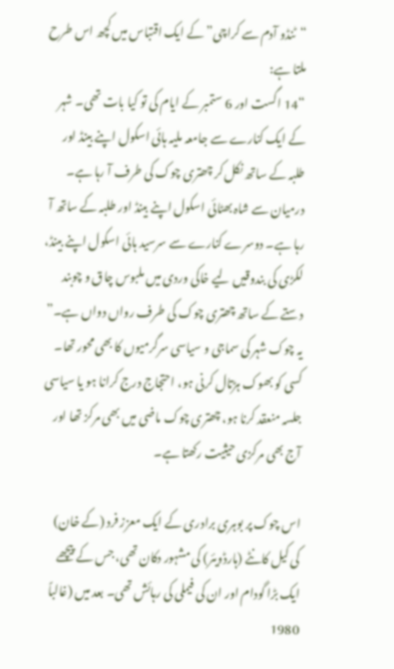“ٹنڈو آدم سے کراچی” کے ایک اقتباس میں کچھ اس طرح ملتا ہے:
“14 اگست اور 6 ستمبر کے ایام کی تو کیا بات تھی۔ شہر کے ایک کنارے سے جامعہ ملیہ ہائی اسکول اپنے بینڈ اور طلبہ کے ساتھ نکل کر چھتری چوک کی طرف آ رہا ہے۔ درمیان سے شاہ بھٹائی اسکول اپنے بینڈ اور طلبہ کے ساتھ آ رہا ہے۔ دوسرے کنارے سے سرسید ہائی اسکول اپنے بینڈ، لکڑی کی بندوقیں لیے خاکی وردی میں ملبوس چاق و چوبند دستے کے ساتھ چھتری چوک کی طرف رواں دواں ہے۔”
یہ چوک شہر کی سماجی و سیاسی سرگرمیوں کا بھی محور تھا۔ کسی کو بھوک ہڑتال کرنی ہو، احتجاج درج کرانا ہو یا سیاسی جلسہ منعقد کرنا ہو، چھتری چوک ماضی میں بھی مرکز تھا اور آج بھی مرکزی حیثیت رکھتا ہے۔

اس چوک پر بوہری برادری کے ایک معزز فرد (کے خان) کی کیل کانٹے (ہارڈویئر) کی مشہور دکان تھی، جس کے پیچھے ایک بڑا گودام اور ان کی فیملی کی رہائش تھی۔ بعد میں (غالباً 1980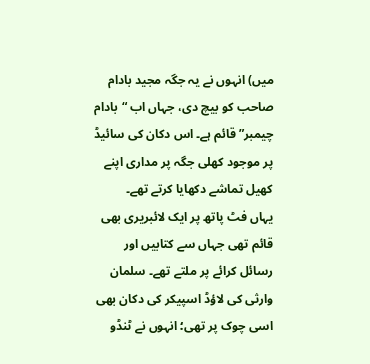میں) انہوں نے یہ جگہ مجید بادام صاحب کو بیچ دی، جہاں اب “بادام چیمبر” قائم ہے۔ اس دکان کی سائیڈ پر موجود کھلی جگہ پر مداری اپنے کھیل تماشے دکھایا کرتے تھے۔
یہاں فٹ پاتھ پر ایک لائبریری بھی قائم تھی جہاں سے کتابیں اور رسائل کرائے پر ملتے تھے۔ سلمان وارثی کی لاؤڈ اسپیکر کی دکان بھی اسی چوک پر تھی؛ انہوں نے ٹنڈو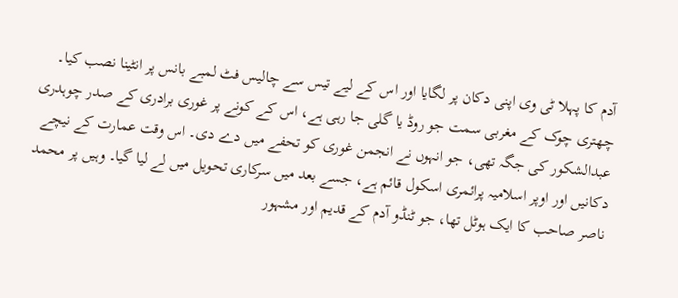آدم کا پہلا ٹی وی اپنی دکان پر لگایا اور اس کے لیے تیس سے چالیس فٹ لمبے بانس پر انٹینا نصب کیا۔
چھتری چوک کے مغربی سمت جو روڈ یا گلی جا رہی ہے، اس کے کونے پر غوری برادری کے صدر چوہدری عبدالشکور کی جگہ تھی، جو انہوں نے انجمن غوری کو تحفے میں دے دی۔ اس وقت عمارت کے نیچے دکانیں اور اوپر اسلامیہ پرائمری اسکول قائم ہے، جسے بعد میں سرکاری تحویل میں لے لیا گیا۔ وہیں پر محمد ناصر صاحب کا ایک ہوٹل تھا، جو ٹنڈو آدم کے قدیم اور مشہور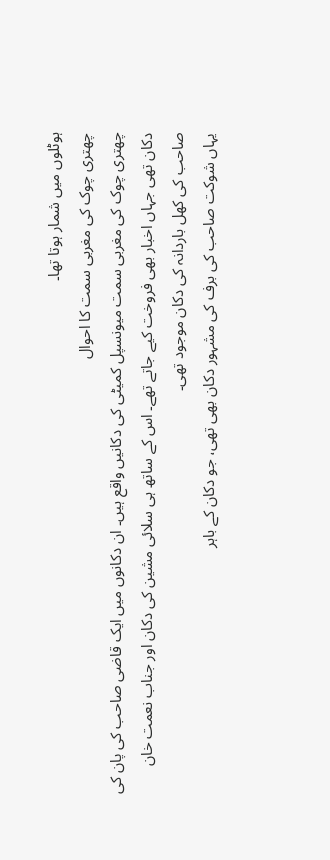ہوٹلوں میں شمار ہوتا تھا۔
چھتری چوک کی مغربی سمت کا احوال
چھتری چوک کی مغربی سمت میونسپل کمیٹی کی دکانیں واقع ہیں۔ ان دکانوں میں ایک قاضی صاحب کی پان کی دکان تھی جہاں اخبار بھی فروخت کیے جاتے تھے۔ اس کے ساتھ ہی سلائی مشین کی دکان اور جناب نعمت خان صاحب کی کھل باردانہ کی دکان موجود تھی۔
یہاں شوکت صاحب کی برف کی مشہور دکان بھی تھی، جو دکان کے باہر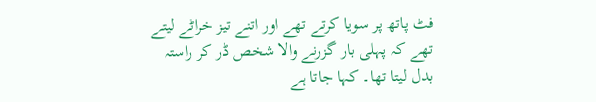فٹ پاتھ پر سویا کرتے تھے اور اتنے تیز خراٹے لیتے تھے کہ پہلی بار گزرنے والا شخص ڈر کر راستہ بدل لیتا تھا۔ کہا جاتا ہے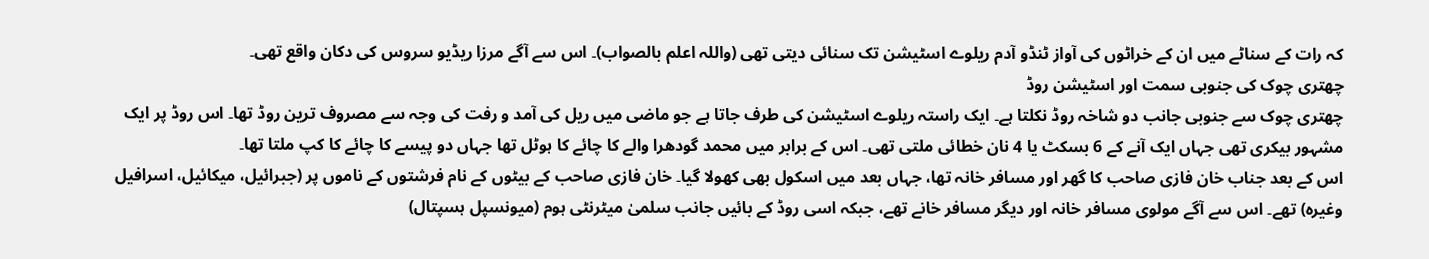کہ رات کے سناٹے میں ان کے خراٹوں کی آواز ٹنڈو آدم ریلوے اسٹیشن تک سنائی دیتی تھی (واللہ اعلم بالصواب)۔ اس سے آگے مرزا ریڈیو سروس کی دکان واقع تھی۔
چھتری چوک کی جنوبی سمت اور اسٹیشن روڈ
چھتری چوک سے جنوبی جانب دو شاخہ روڈ نکلتا ہے۔ ایک راستہ ریلوے اسٹیشن کی طرف جاتا ہے جو ماضی میں ریل کی آمد و رفت کی وجہ سے مصروف ترین روڈ تھا۔ اس روڈ پر ایک مشہور بیکری تھی جہاں ایک آنے کے 6 بسکٹ یا 4 نان خطائی ملتی تھی۔ اس کے برابر میں محمد گودھرا والے کا چائے کا ہوٹل تھا جہاں دو پیسے کا چائے کا کپ ملتا تھا۔
اس کے بعد جناب خان فازی صاحب کا گھر اور مسافر خانہ تھا، جہاں بعد میں اسکول بھی کھولا گیا۔ خان فازی صاحب کے بیٹوں کے نام فرشتوں کے ناموں پر (جبرائیل، میکائیل، اسرافیل وغیرہ) تھے۔ اس سے آگے مولوی مسافر خانہ اور دیگر مسافر خانے تھے، جبکہ اسی روڈ کے بائیں جانب سلمیٰ میٹرنٹی ہوم (میونسپل ہسپتال)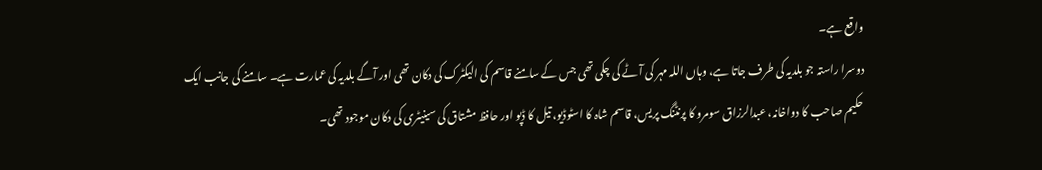واقع ہے۔
دوسرا راستہ جو بلدیہ کی طرف جاتا ہے، وہاں اللہ مہر کی آٹے کی چکی تھی جس کے سامنے قاسم کی الیکٹرک کی دکان تھی اور آگے بلدیہ کی عمارت ہے۔ سامنے کی جانب ایک حکیم صاحب کا دواخانہ، عبدالرزاق سومرو کا پرنٹنگ پریس، قاسم شاہ کا اسٹوڈیو، تیل کا ڈپو اور حافظ مشتاق کی سینیٹری کی دکان موجود تھی۔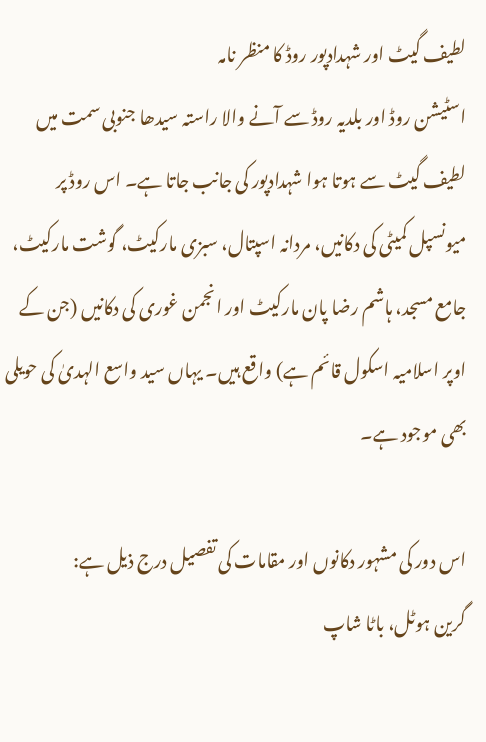لطیف گیٹ اور شہدادپور روڈ کا منظر نامہ
اسٹیشن روڈ اور بلدیہ روڈ سے آنے والا راستہ سیدھا جنوبی سمت میں لطیف گیٹ سے ہوتا ہوا شہدادپور کی جانب جاتا ہے۔ اس روڈ پر میونسپل کمیٹی کی دکانیں، مردانہ اسپتال، سبزی مارکیٹ، گوشت مارکیٹ، جامع مسجد، ہاشم رضا پان مارکیٹ اور انجمن غوری کی دکانیں (جن کے اوپر اسلامیہ اسکول قائم ہے) واقع ہیں۔ یہاں سید واسع الہدیٰ کی حویلی بھی موجود ہے۔

اس دور کی مشہور دکانوں اور مقامات کی تفصیل درج ذیل ہے:
گرین ہوٹل، باٹا شاپ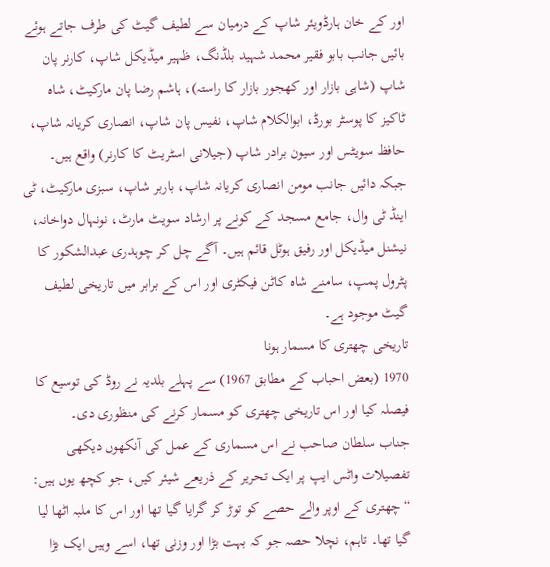اور کے خان ہارڈویئر شاپ کے درمیان سے لطیف گیٹ کی طرف جاتے ہوئے بائیں جانب بابو فقیر محمد شہید بلڈنگ، ظہیر میڈیکل شاپ، کارنر پان شاپ (شاہی بازار اور کھجور بازار کا راستہ)، ہاشم رضا پان مارکیٹ، شاہ ٹاکیز کا پوسٹر بورڈ، ابوالکلام شاپ، نفیس پان شاپ، انصاری کریانہ شاپ، حافظ سویٹس اور سیون برادر شاپ (جیلانی اسٹریٹ کا کارنر) واقع ہیں۔
جبکہ دائیں جانب مومن انصاری کریانہ شاپ، باربر شاپ، سبزی مارکیٹ، ٹی اینڈ ٹی وال، جامع مسجد کے کونے پر ارشاد سویٹ مارٹ، نونہال دواخانہ، نیشنل میڈیکل اور رفیق ہوٹل قائم ہیں۔ آگے چل کر چوہدری عبدالشکور کا پٹرول پمپ، سامنے شاہ کاٹن فیکٹری اور اس کے برابر میں تاریخی لطیف گیٹ موجود ہے۔
تاریخی چھتری کا مسمار ہونا
1970 (بعض احباب کے مطابق 1967) سے پہلے بلدیہ نے روڈ کی توسیع کا فیصلہ کیا اور اس تاریخی چھتری کو مسمار کرنے کی منظوری دی۔
جناب سلطان صاحب نے اس مسماری کے عمل کی آنکھوں دیکھی تفصیلات واٹس ایپ پر ایک تحریر کے ذریعے شیئر کیں، جو کچھ یوں ہیں:
“چھتری کے اوپر والے حصے کو توڑ کر گرایا گیا تھا اور اس کا ملبہ اٹھا لیا گیا تھا۔ تاہم، نچلا حصہ جو کہ بہت بڑا اور وزنی تھا، اسے وہیں ایک بڑا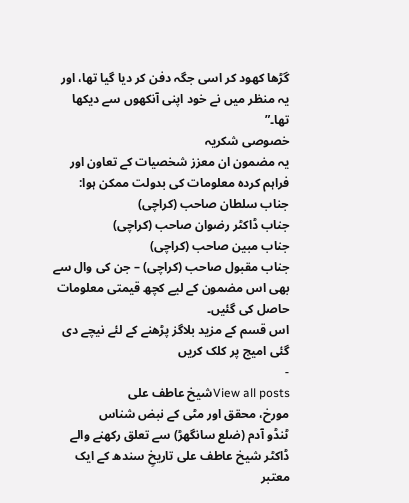گڑھا کھود کر اسی جگہ دفن کر دیا گیا تھا، اور یہ منظر میں نے خود اپنی آنکھوں سے دیکھا تھا۔”
خصوصی شکریہ
یہ مضمون ان معزز شخصیات کے تعاون اور فراہم کردہ معلومات کی بدولت ممکن ہوا:
جناب سلطان صاحب (کراچی)
جناب ڈاکٹر رضوان صاحب (کراچی)
جناب مبین صاحب (کراچی)
جناب مقبول صاحب (کراچی) – جن کی وال سے بھی اس مضمون کے لیے کچھ قیمتی معلومات حاصل کی گئیں۔
اس قسم کے مزید بلاگز پڑھنے کے لئے نیچے دی گئی امیج پر کلک کریں
-
View all postsشیخ عاطف علی
مورخ، محقق اور مٹی کے نبض شناس
ٹنڈو آدم (ضلع سانگھڑ) سے تعلق رکھنے والے ڈاکٹر شیخ عاطف علی تاریخِ سندھ کے ایک معتبر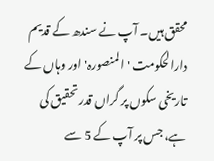محقق ہیں۔ آپ نے سندھ کے قدیم دارالحکومت 'المنصورہ' اور وہاں کے تاریخی سکوں پر گراں قدر تحقیق کی ہے، جس پر آپ کے 5 سے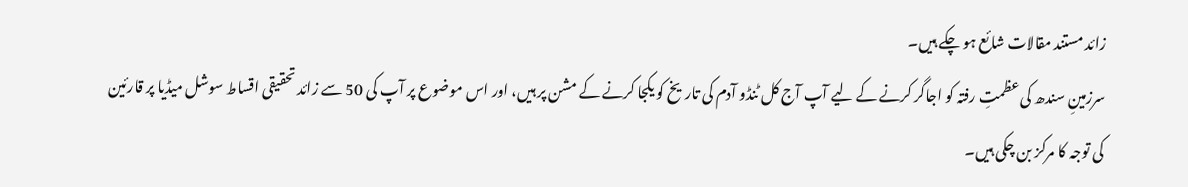زائد مستند مقالات شائع ہو چکے ہیں۔
سرزمینِ سندھ کی عظمتِ رفتہ کو اجاگر کرنے کے لیے آپ آج کل ٹنڈو آدم کی تاریخ کو یکجا کرنے کے مشن پر ہیں، اور اس موضوع پر آپ کی 50 سے زائد تحقیقی اقساط سوشل میڈیا پر قارئین کی توجہ کا مرکز بن چکی ہیں۔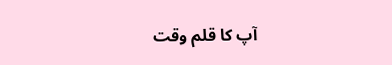آپ کا قلم وقت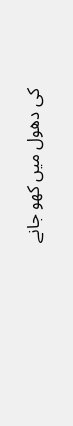کی دھول میں کھو جانے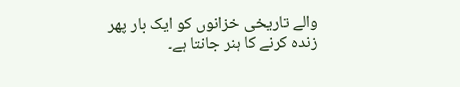والے تاریخی خزانوں کو ایک بار پھر زندہ کرنے کا ہنر جانتا ہے۔